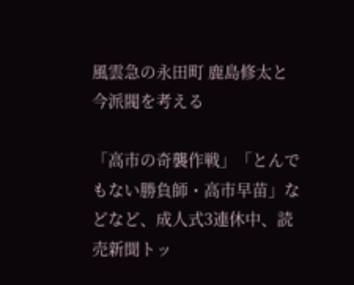風雲急の永田町 鹿島修太と今派閥を考える

「高市の奇襲作戦」「とんでもない勝負師・高市早苗」などなど、成人式3連休中、読売新聞トッ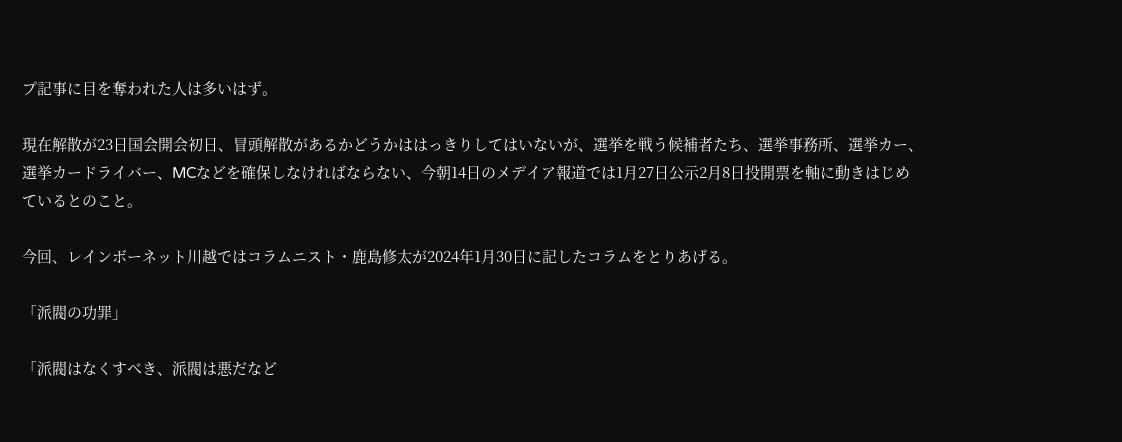プ記事に目を奪われた人は多いはず。

現在解散が23日国会開会初日、冒頭解散があるかどうかははっきりしてはいないが、選挙を戦う候補者たち、選挙事務所、選挙カー、選挙カードライバー、MCなどを確保しなければならない、今朝14日のメデイア報道では1月27日公示2月8日投開票を軸に動きはじめているとのこと。

今回、レインボーネット川越ではコラムニスト・鹿島修太が2024年1月30日に記したコラムをとりあげる。

「派閥の功罪」

「派閥はなくすべき、派閥は悪だなど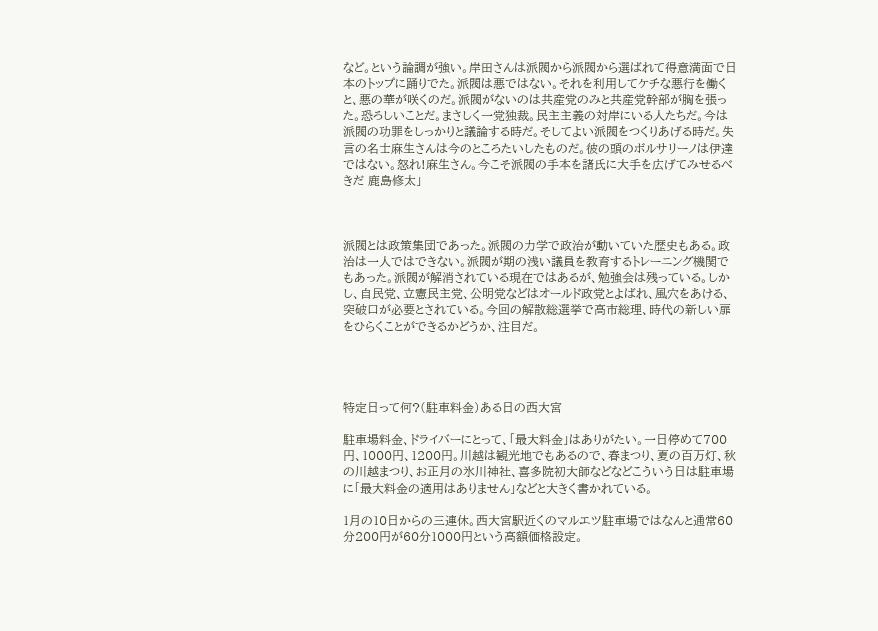など。という論調が強い。岸田さんは派閥から派閥から選ばれて得意満面で日本のトップに踊りでた。派閥は悪ではない。それを利用してケチな悪行を働くと、悪の華が咲くのだ。派閥がないのは共産党のみと共産党幹部が胸を張った。恐ろしいことだ。まさしく一党独裁。民主主義の対岸にいる人たちだ。今は派閥の功罪をしっかりと議論する時だ。そしてよい派閥をつくりあげる時だ。失言の名士麻生さんは今のところたいしたものだ。彼の頭のボルサリーノは伊達ではない。怒れ!麻生さん。今こそ派閥の手本を諸氏に大手を広げてみせるべきだ 鹿島修太」



派閥とは政策集団であった。派閥の力学で政治が動いていた歴史もある。政治は一人ではできない。派閥が期の浅い議員を教育するトレーニング機関でもあった。派閥が解消されている現在ではあるが、勉強会は残っている。しかし、自民党、立憲民主党、公明党などはオールド政党とよばれ、風穴をあける、突破口が必要とされている。今回の解散総選挙で高市総理、時代の新しい扉をひらくことができるかどうか、注目だ。




特定日って何?(駐車料金)ある日の西大宮

駐車場料金、ドライバーにとって、「最大料金」はありがたい。一日停めて700円、1000円、1200円。川越は観光地でもあるので、春まつり、夏の百万灯、秋の川越まつり、お正月の氷川神社、喜多院初大師などなどこういう日は駐車場に「最大料金の適用はありません」などと大きく書かれている。

1月の10日からの三連休。西大宮駅近くのマルエツ駐車場ではなんと通常60分200円が60分1000円という高額価格設定。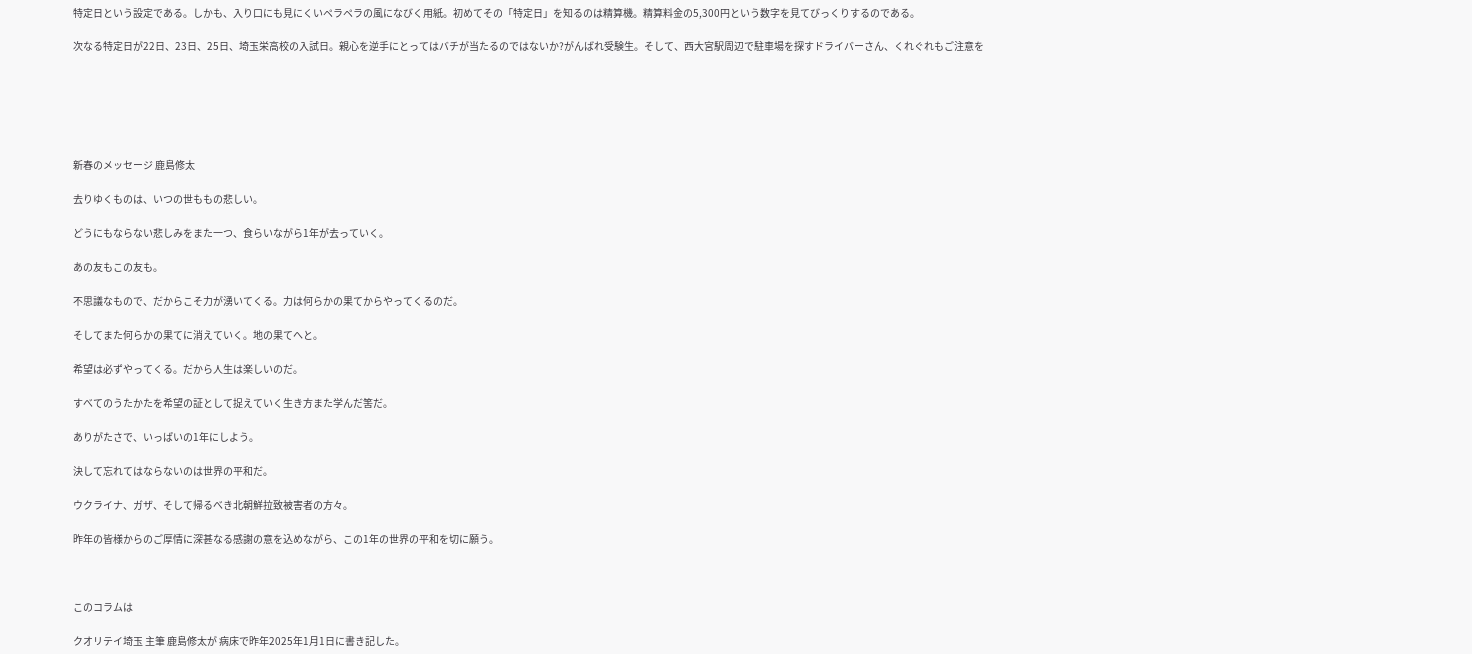特定日という設定である。しかも、入り口にも見にくいペラペラの風になびく用紙。初めてその「特定日」を知るのは精算機。精算料金の5,300円という数字を見てびっくりするのである。

次なる特定日が22日、23日、25日、埼玉栄高校の入試日。親心を逆手にとってはバチが当たるのではないか?がんばれ受験生。そして、西大宮駅周辺で駐車場を探すドライバーさん、くれぐれもご注意を






新春のメッセージ 鹿島修太

去りゆくものは、いつの世ももの悲しい。

どうにもならない悲しみをまた一つ、食らいながら1年が去っていく。

あの友もこの友も。

不思議なもので、だからこそ力が湧いてくる。力は何らかの果てからやってくるのだ。

そしてまた何らかの果てに消えていく。地の果てへと。

希望は必ずやってくる。だから人生は楽しいのだ。

すべてのうたかたを希望の証として捉えていく生き方また学んだ筈だ。

ありがたさで、いっぱいの1年にしよう。

決して忘れてはならないのは世界の平和だ。

ウクライナ、ガザ、そして帰るべき北朝鮮拉致被害者の方々。

昨年の皆様からのご厚情に深甚なる感謝の意を込めながら、この1年の世界の平和を切に願う。



このコラムは

クオリテイ埼玉 主筆 鹿島修太が 病床で昨年2025年1月1日に書き記した。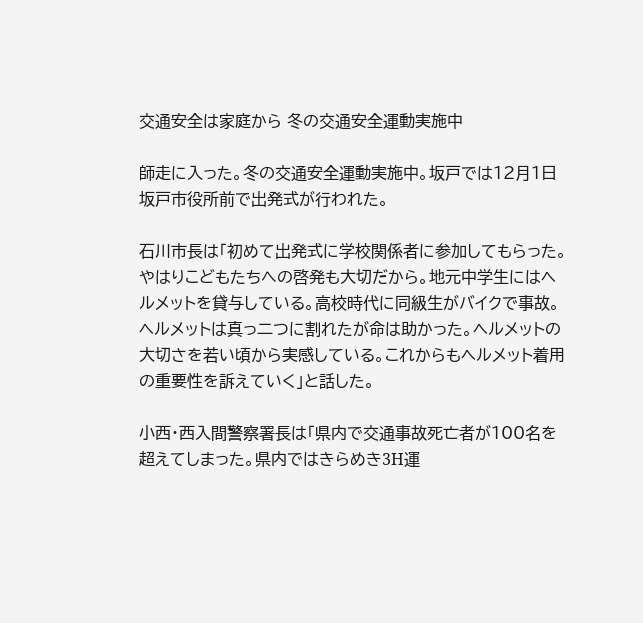交通安全は家庭から 冬の交通安全運動実施中

師走に入った。冬の交通安全運動実施中。坂戸では12月1日坂戸市役所前で出発式が行われた。

石川市長は「初めて出発式に学校関係者に参加してもらった。やはりこどもたちへの啓発も大切だから。地元中学生にはヘルメットを貸与している。高校時代に同級生がバイクで事故。ヘルメットは真っ二つに割れたが命は助かった。ヘルメットの大切さを若い頃から実感している。これからもヘルメット着用の重要性を訴えていく」と話した。

小西・西入間警察署長は「県内で交通事故死亡者が100名を超えてしまった。県内ではきらめき3H運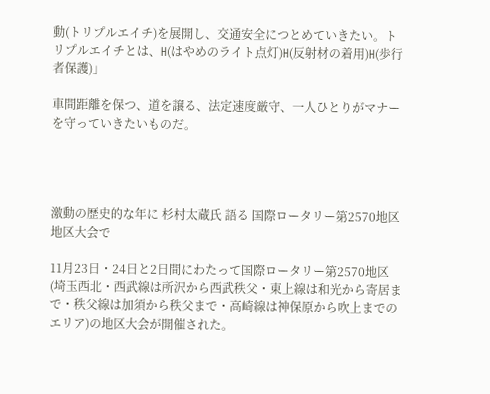動(トリプルエイチ)を展開し、交通安全につとめていきたい。トリプルエイチとは、H(はやめのライト点灯)H(反射材の着用)H(歩行者保護)」

車間距離を保つ、道を譲る、法定速度厳守、一人ひとりがマナーを守っていきたいものだ。




激動の歴史的な年に 杉村太蔵氏 語る 国際ロータリー第2570地区 地区大会で

11月23日・24日と2日間にわたって国際ロータリー第2570地区(埼玉西北・西武線は所沢から西武秩父・東上線は和光から寄居まで・秩父線は加須から秩父まで・高崎線は神保原から吹上までのエリア)の地区大会が開催された。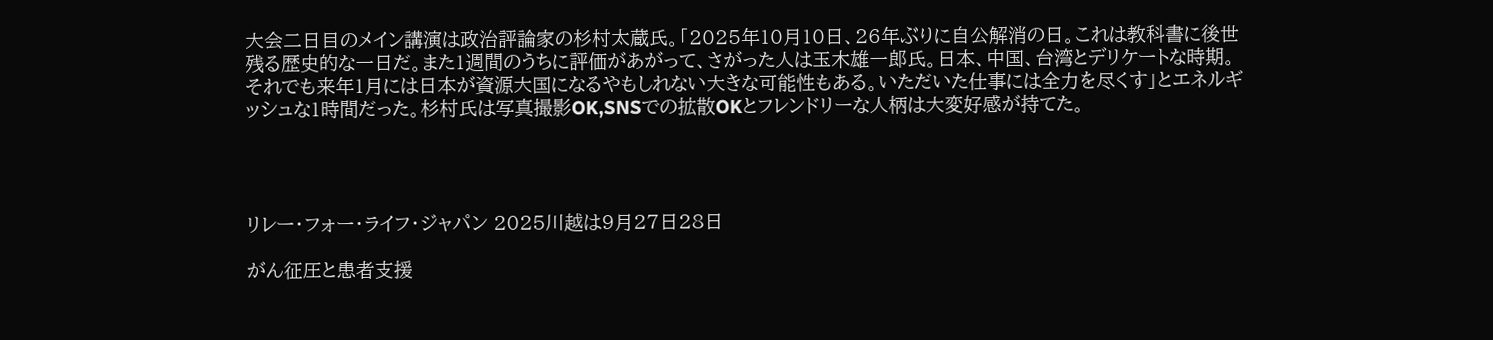大会二日目のメイン講演は政治評論家の杉村太蔵氏。「2025年10月10日、26年ぶりに自公解消の日。これは教科書に後世残る歴史的な一日だ。また1週間のうちに評価があがって、さがった人は玉木雄一郎氏。日本、中国、台湾とデリケートな時期。それでも来年1月には日本が資源大国になるやもしれない大きな可能性もある。いただいた仕事には全力を尽くす」とエネルギッシュな1時間だった。杉村氏は写真撮影OK,SNSでの拡散OKとフレンドリーな人柄は大変好感が持てた。




リレー・フォー・ライフ・ジャパン 2025川越は9月27日28日

がん征圧と患者支援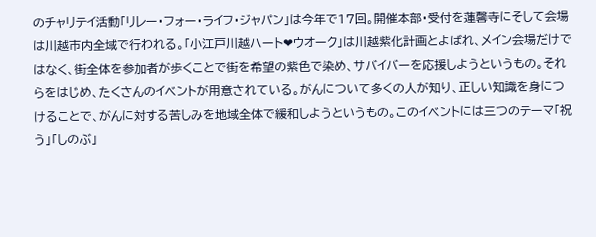のチャリテイ活動「リレー・フォー・ライフ・ジャパン」は今年で17回。開催本部・受付を蓮馨寺にそして会場は川越市内全域で行われる。「小江戸川越ハート❤ウオーク」は川越紫化計画とよばれ、メイン会場だけではなく、街全体を参加者が歩くことで街を希望の紫色で染め、サバイバーを応援しようというもの。それらをはじめ、たくさんのイベントが用意されている。がんについて多くの人が知り、正しい知識を身につけることで、がんに対する苦しみを地域全体で緩和しようというもの。このイベントには三つのテーマ「祝う」「しのぶ」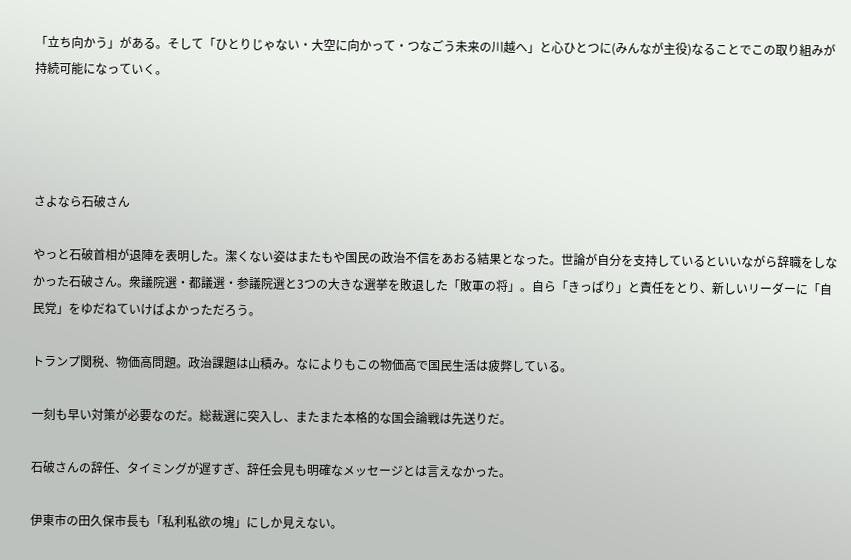「立ち向かう」がある。そして「ひとりじゃない・大空に向かって・つなごう未来の川越へ」と心ひとつに(みんなが主役)なることでこの取り組みが持続可能になっていく。




さよなら石破さん

やっと石破首相が退陣を表明した。潔くない姿はまたもや国民の政治不信をあおる結果となった。世論が自分を支持しているといいながら辞職をしなかった石破さん。衆議院選・都議選・参議院選と3つの大きな選挙を敗退した「敗軍の将」。自ら「きっぱり」と責任をとり、新しいリーダーに「自民党」をゆだねていけばよかっただろう。

トランプ関税、物価高問題。政治課題は山積み。なによりもこの物価高で国民生活は疲弊している。

一刻も早い対策が必要なのだ。総裁選に突入し、またまた本格的な国会論戦は先送りだ。

石破さんの辞任、タイミングが遅すぎ、辞任会見も明確なメッセージとは言えなかった。

伊東市の田久保市長も「私利私欲の塊」にしか見えない。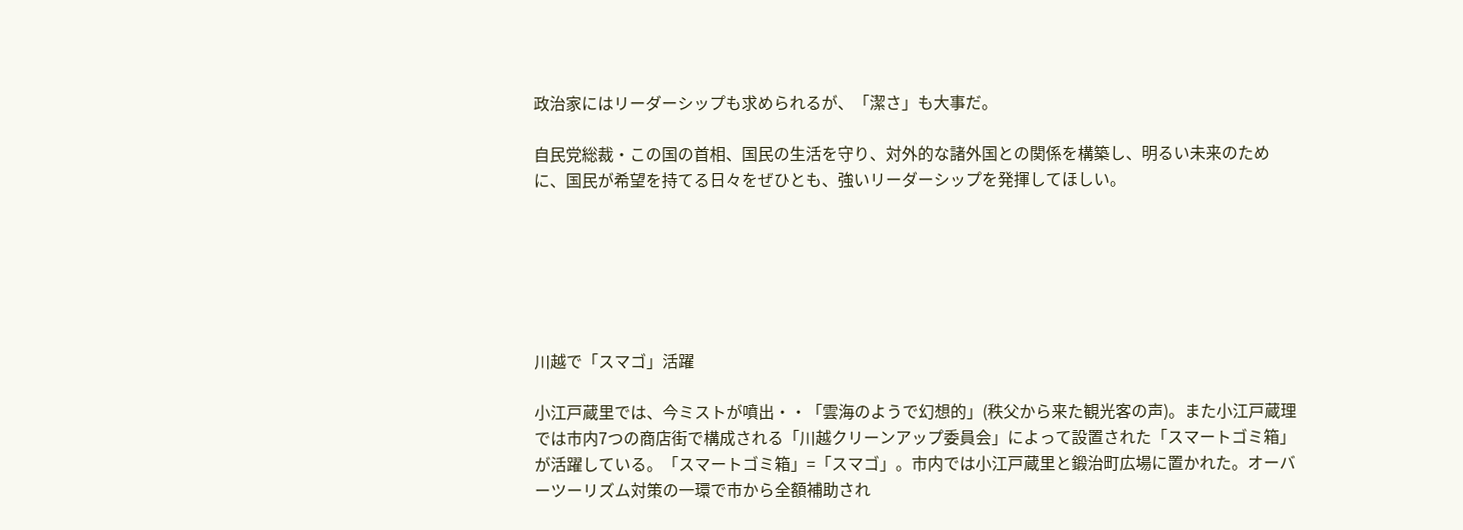政治家にはリーダーシップも求められるが、「潔さ」も大事だ。

自民党総裁・この国の首相、国民の生活を守り、対外的な諸外国との関係を構築し、明るい未来のために、国民が希望を持てる日々をぜひとも、強いリーダーシップを発揮してほしい。






川越で「スマゴ」活躍

小江戸蔵里では、今ミストが噴出・・「雲海のようで幻想的」(秩父から来た観光客の声)。また小江戸蔵理では市内7つの商店街で構成される「川越クリーンアップ委員会」によって設置された「スマートゴミ箱」が活躍している。「スマートゴミ箱」=「スマゴ」。市内では小江戸蔵里と鍛治町広場に置かれた。オーバーツーリズム対策の一環で市から全額補助され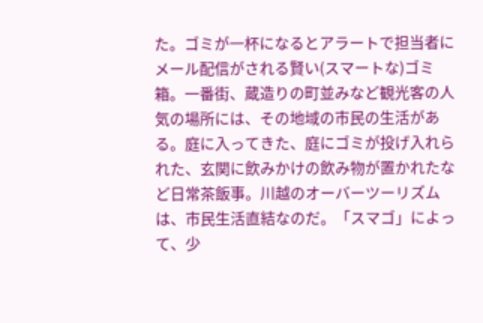た。ゴミが一杯になるとアラートで担当者にメール配信がされる賢い(スマートな)ゴミ箱。一番街、蔵造りの町並みなど観光客の人気の場所には、その地域の市民の生活がある。庭に入ってきた、庭にゴミが投げ入れられた、玄関に飲みかけの飲み物が置かれたなど日常茶飯事。川越のオーバーツーリズムは、市民生活直結なのだ。「スマゴ」によって、少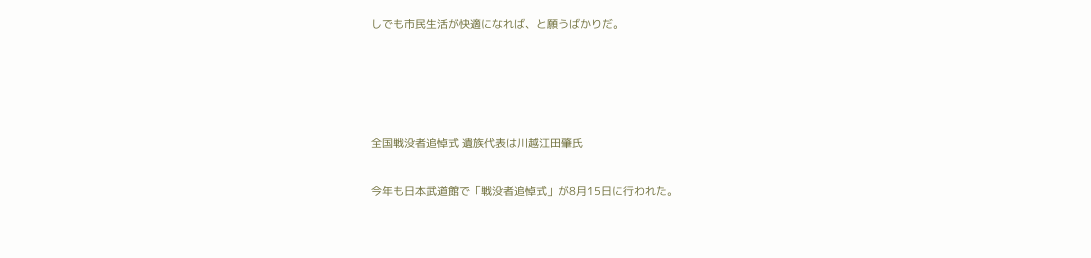しでも市民生活が快適になれば、と願うばかりだ。




全国戦没者追悼式 遺族代表は川越江田肇氏

今年も日本武道館で「戦没者追悼式」が8月15日に行われた。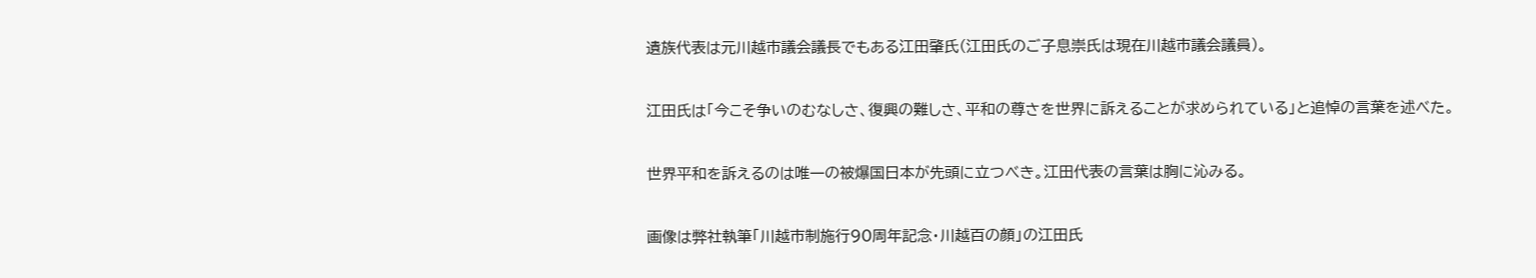遺族代表は元川越市議会議長でもある江田肇氏(江田氏のご子息崇氏は現在川越市議会議員)。

江田氏は「今こそ争いのむなしさ、復興の難しさ、平和の尊さを世界に訴えることが求められている」と追悼の言葉を述べた。

世界平和を訴えるのは唯一の被爆国日本が先頭に立つべき。江田代表の言葉は胸に沁みる。

画像は弊社執筆「川越市制施行90周年記念・川越百の顔」の江田氏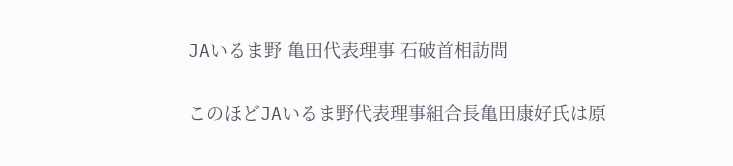JAいるま野 亀田代表理事 石破首相訪問

このほどJAいるま野代表理事組合長亀田康好氏は原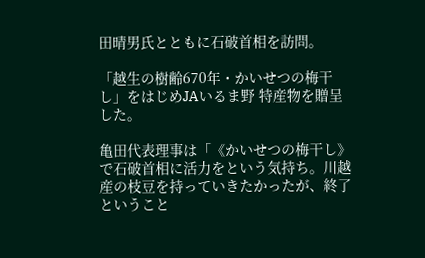田晴男氏とともに石破首相を訪問。

「越生の樹齢670年・かいせつの梅干し」をはじめJAいるま野 特産物を贈呈した。

亀田代表理事は「《かいせつの梅干し》で石破首相に活力をという気持ち。川越産の枝豆を持っていきたかったが、終了ということ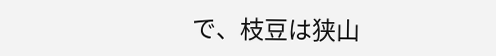で、枝豆は狭山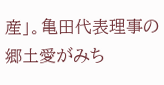産」。亀田代表理事の郷土愛がみち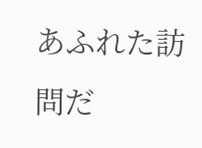あふれた訪問だ